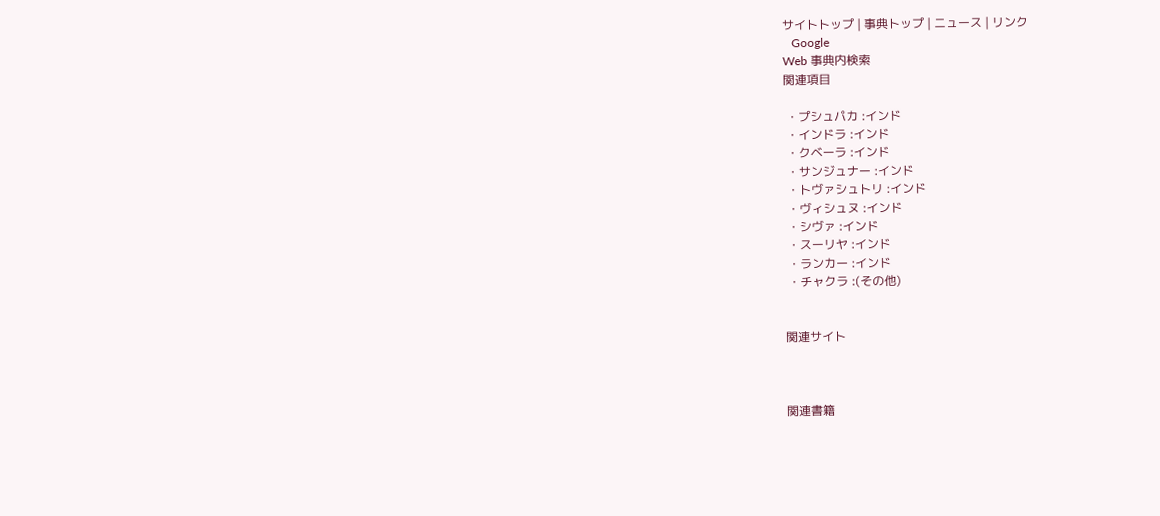サイトトップ | 事典トップ | ニュース | リンク
   Google
Web 事典内検索
関連項目

 ・プシュパカ :インド
 ・インドラ :インド
 ・クベーラ :インド
 ・サンジュナー :インド
 ・トヴァシュトリ :インド
 ・ヴィシュヌ :インド
 ・シヴァ :インド
 ・スーリヤ :インド
 ・ランカー :インド
 ・チャクラ :(その他)


関連サイト



関連書籍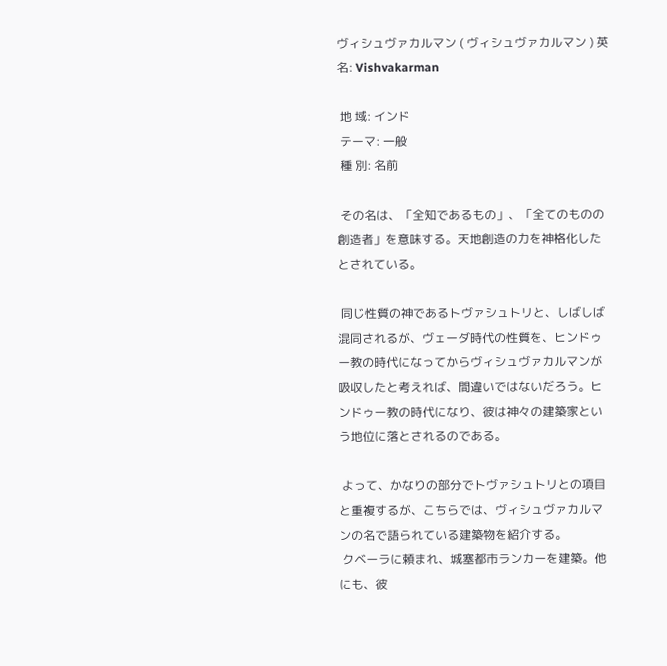ヴィシュヴァカルマン ( ヴィシュヴァカルマン ) 英名: Vishvakarman

 地 域: インド
 テーマ: 一般
 種 別: 名前

 その名は、「全知であるもの」、「全てのものの創造者」を意味する。天地創造の力を神格化したとされている。

 同じ性質の神であるトヴァシュトリと、しばしば混同されるが、ヴェーダ時代の性質を、ヒンドゥー教の時代になってからヴィシュヴァカルマンが吸収したと考えれば、間違いではないだろう。ヒンドゥー教の時代になり、彼は神々の建築家という地位に落とされるのである。

 よって、かなりの部分でトヴァシュトリとの項目と重複するが、こちらでは、ヴィシュヴァカルマンの名で語られている建築物を紹介する。
 クベーラに頼まれ、城塞都市ランカーを建築。他にも、彼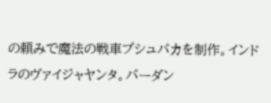の頼みで魔法の戦車プシュパカを制作。インドラのヴァイジャヤンタ。パーダン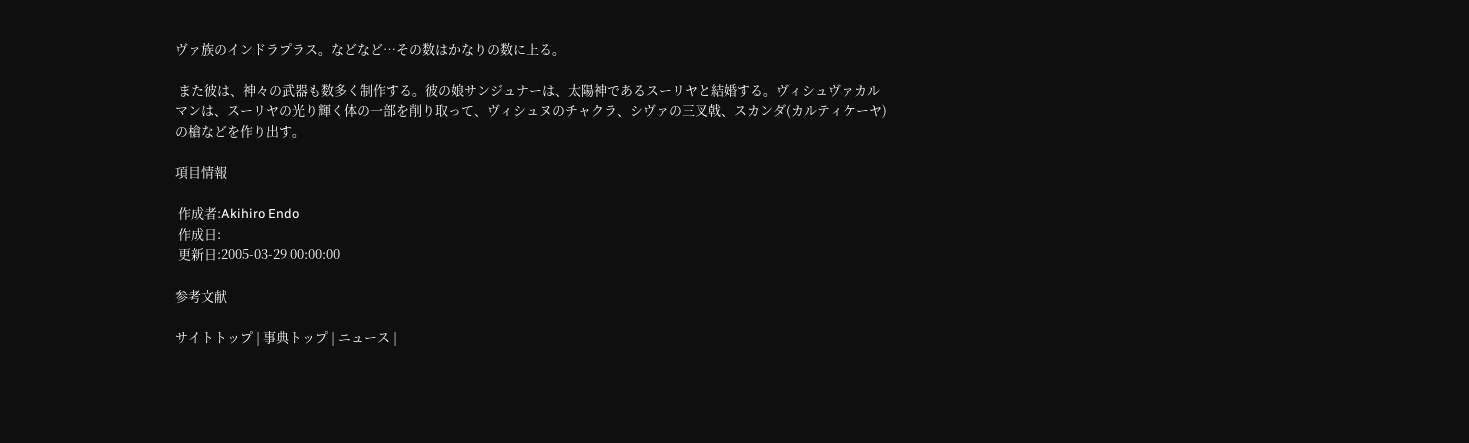ヴァ族のインドラプラス。などなど…その数はかなりの数に上る。

 また彼は、神々の武器も数多く制作する。彼の娘サンジュナーは、太陽神であるスーリヤと結婚する。ヴィシュヴァカルマンは、スーリヤの光り輝く体の一部を削り取って、ヴィシュヌのチャクラ、シヴァの三叉戟、スカンダ(カルティケーヤ)の槍などを作り出す。

項目情報

 作成者:Akihiro Endo
 作成日:
 更新日:2005-03-29 00:00:00

参考文献

サイトトップ | 事典トップ | ニュース |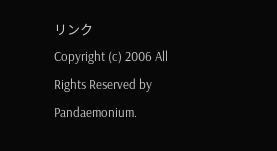リンク
Copyright (c) 2006 All Rights Reserved by Pandaemonium.